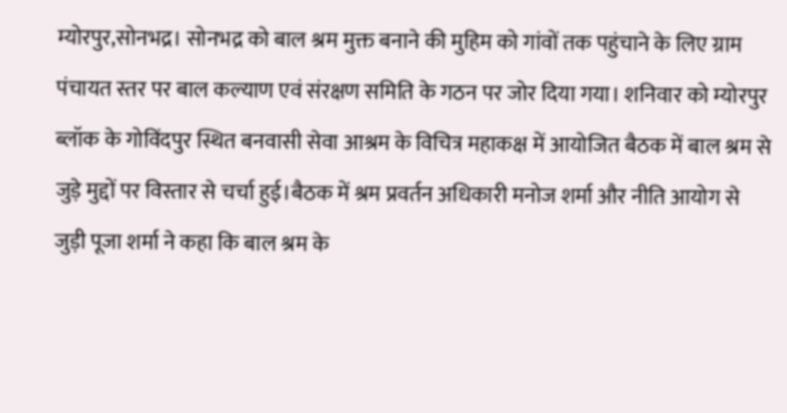म्योरपुर,सोनभद्र। सोनभद्र को बाल श्रम मुक्त बनाने की मुहिम को गांवों तक पहुंचाने के लिए ग्राम पंचायत स्तर पर बाल कल्याण एवं संरक्षण समिति के गठन पर जोर दिया गया। शनिवार को म्योरपुर ब्लॉक के गोविंदपुर स्थित बनवासी सेवा आश्रम के विचित्र महाकक्ष में आयोजित बैठक में बाल श्रम से जुड़े मुद्दों पर विस्तार से चर्चा हुई।बैठक में श्रम प्रवर्तन अधिकारी मनोज शर्मा और नीति आयोग से जुड़ी पूजा शर्मा ने कहा कि बाल श्रम के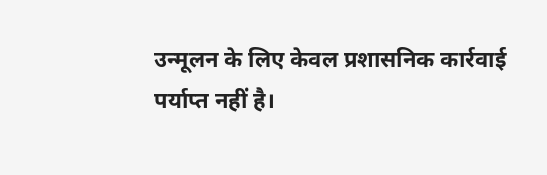उन्मूलन के लिए केवल प्रशासनिक कार्रवाई पर्याप्त नहीं है।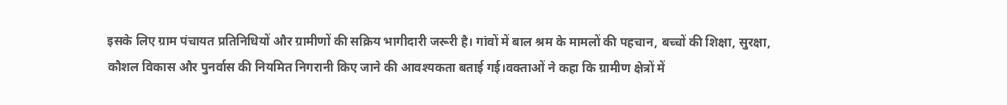इसके लिए ग्राम पंचायत प्रतिनिधियों और ग्रामीणों की सक्रिय भागीदारी जरूरी है। गांवों में बाल श्रम के मामलों की पहचान, बच्चों की शिक्षा, सुरक्षा, कौशल विकास और पुनर्वास की नियमित निगरानी किए जाने की आवश्यकता बताई गई।वक्ताओं ने कहा कि ग्रामीण क्षेत्रों में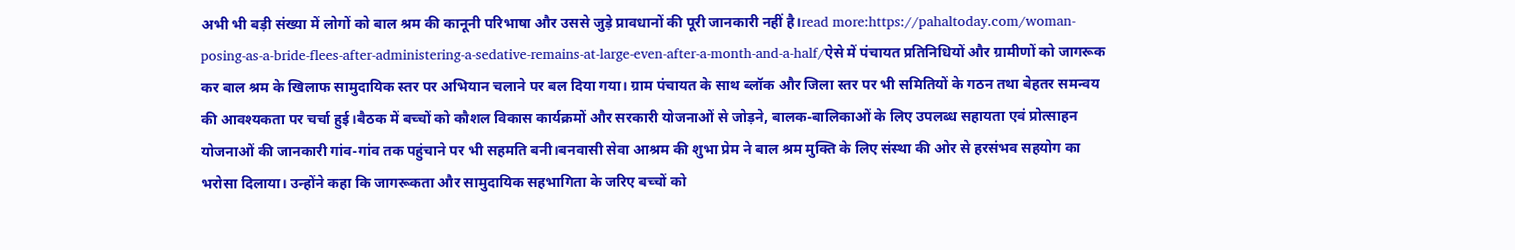अभी भी बड़ी संख्या में लोगों को बाल श्रम की कानूनी परिभाषा और उससे जुड़े प्रावधानों की पूरी जानकारी नहीं है।read more:https://pahaltoday.com/woman-posing-as-a-bride-flees-after-administering-a-sedative-remains-at-large-even-after-a-month-and-a-half/ऐसे में पंचायत प्रतिनिधियों और ग्रामीणों को जागरूक कर बाल श्रम के खिलाफ सामुदायिक स्तर पर अभियान चलाने पर बल दिया गया। ग्राम पंचायत के साथ ब्लॉक और जिला स्तर पर भी समितियों के गठन तथा बेहतर समन्वय की आवश्यकता पर चर्चा हुई।बैठक में बच्चों को कौशल विकास कार्यक्रमों और सरकारी योजनाओं से जोड़ने, बालक-बालिकाओं के लिए उपलब्ध सहायता एवं प्रोत्साहन योजनाओं की जानकारी गांव-गांव तक पहुंचाने पर भी सहमति बनी।बनवासी सेवा आश्रम की शुभा प्रेम ने बाल श्रम मुक्ति के लिए संस्था की ओर से हरसंभव सहयोग का भरोसा दिलाया। उन्होंने कहा कि जागरूकता और सामुदायिक सहभागिता के जरिए बच्चों को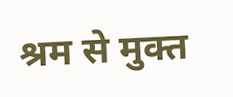श्रम से मुक्त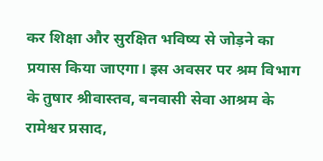कर शिक्षा और सुरक्षित भविष्य से जोड़ने का प्रयास किया जाएगा। इस अवसर पर श्रम विभाग के तुषार श्रीवास्तव, बनवासी सेवा आश्रम के रामेश्वर प्रसाद,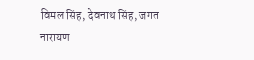विमल सिंह, देवनाथ सिंह, जगत नारायण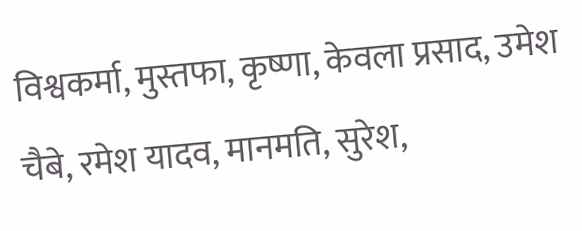विश्वकर्मा, मुस्तफा, कृष्णा, केवला प्रसाद, उमेश चैबे, रमेश यादव, मानमति, सुरेश,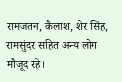रामजतन, कैलाश, शेर सिंह, रामसुंदर सहित अन्य लोग मौजूद रहे।